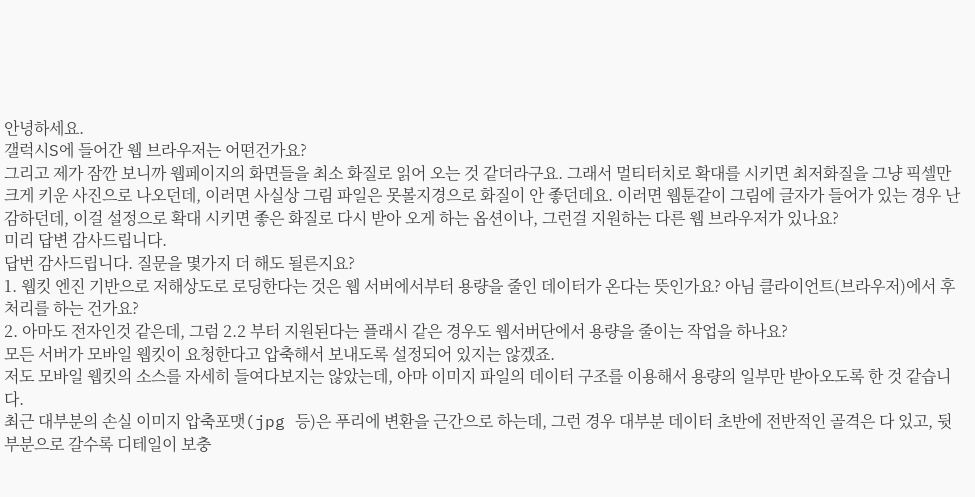안녕하세요.
갤럭시S에 들어간 웹 브라우저는 어떤건가요?
그리고 제가 잠깐 보니까 웹페이지의 화면들을 최소 화질로 읽어 오는 것 같더라구요. 그래서 멀티터치로 확대를 시키면 최저화질을 그냥 픽셀만 크게 키운 사진으로 나오던데, 이러면 사실상 그림 파일은 못볼지경으로 화질이 안 좋던데요. 이러면 웹툰같이 그림에 글자가 들어가 있는 경우 난감하던데, 이걸 설정으로 확대 시키면 좋은 화질로 다시 받아 오게 하는 옵션이나, 그런걸 지원하는 다른 웹 브라우저가 있나요?
미리 답변 감사드립니다.
답번 감사드립니다. 질문을 몇가지 더 해도 될른지요?
1. 웹킷 엔진 기반으로 저해상도로 로딩한다는 것은 웹 서버에서부터 용량을 줄인 데이터가 온다는 뜻인가요? 아님 클라이언트(브라우저)에서 후처리를 하는 건가요?
2. 아마도 전자인것 같은데, 그럼 2.2 부터 지원된다는 플래시 같은 경우도 웹서버단에서 용량을 줄이는 작업을 하나요?
모든 서버가 모바일 웹킷이 요청한다고 압축해서 보내도록 설정되어 있지는 않겠죠.
저도 모바일 웹킷의 소스를 자세히 들여다보지는 않았는데, 아마 이미지 파일의 데이터 구조를 이용해서 용량의 일부만 받아오도록 한 것 같습니다.
최근 대부분의 손실 이미지 압축포맷(jpg 등)은 푸리에 변환을 근간으로 하는데, 그런 경우 대부분 데이터 초반에 전반적인 골격은 다 있고, 뒷부분으로 갈수록 디테일이 보충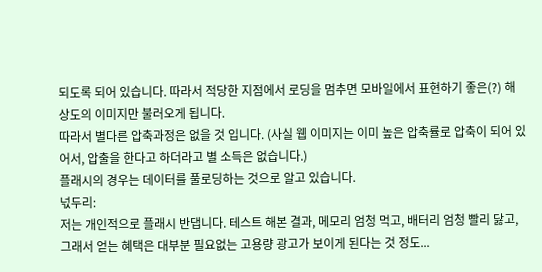되도록 되어 있습니다. 따라서 적당한 지점에서 로딩을 멈추면 모바일에서 표현하기 좋은(?) 해상도의 이미지만 불러오게 됩니다.
따라서 별다른 압축과정은 없을 것 입니다. (사실 웹 이미지는 이미 높은 압축률로 압축이 되어 있어서, 압출을 한다고 하더라고 별 소득은 없습니다.)
플래시의 경우는 데이터를 풀로딩하는 것으로 알고 있습니다.
넋두리:
저는 개인적으로 플래시 반댑니다. 테스트 해본 결과, 메모리 엄청 먹고, 배터리 엄청 빨리 닳고, 그래서 얻는 혜택은 대부분 필요없는 고용량 광고가 보이게 된다는 것 정도...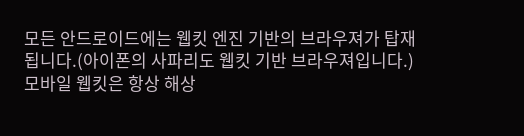모든 안드로이드에는 웹킷 엔진 기반의 브라우져가 탑재됩니다.(아이폰의 사파리도 웹킷 기반 브라우져입니다.)
모바일 웹킷은 항상 해상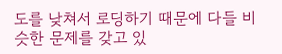도를 낮쳐서 로딩하기 때문에 다들 비슷한 문제를 갖고 있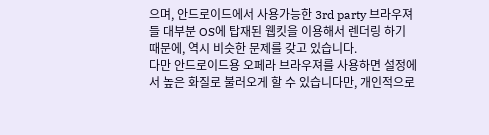으며, 안드로이드에서 사용가능한 3rd party 브라우져들 대부분 OS에 탑재된 웹킷을 이용해서 렌더링 하기 때문에, 역시 비슷한 문제를 갖고 있습니다.
다만 안드로이드용 오페라 브라우져를 사용하면 설정에서 높은 화질로 불러오게 할 수 있습니다만, 개인적으로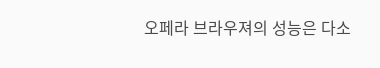오페라 브라우져의 성능은 다소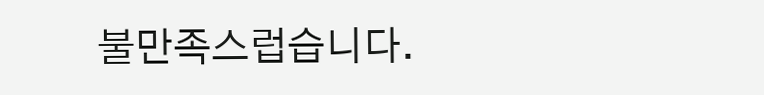불만족스럽습니다.